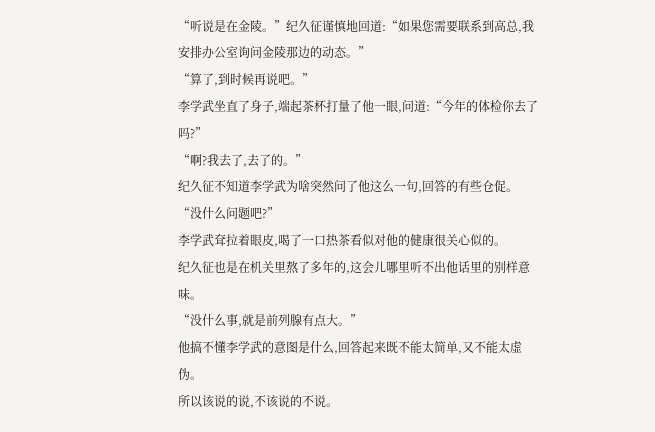“听说是在金陵。”纪久征谨慎地回道:“如果您需要联系到高总,我安排办公室询问金陵那边的动态。”
“算了,到时候再说吧。”
李学武坐直了身子,端起茶杯打量了他一眼,问道:“今年的体检你去了吗?”
“啊?我去了,去了的。”
纪久征不知道李学武为啥突然问了他这么一句,回答的有些仓促。
“没什么问题吧?”
李学武耷拉着眼皮,喝了一口热茶看似对他的健康很关心似的。
纪久征也是在机关里熬了多年的,这会儿哪里听不出他话里的别样意味。
“没什么事,就是前列腺有点大。”
他搞不懂李学武的意图是什么,回答起来既不能太简单,又不能太虚伪。
所以该说的说,不该说的不说。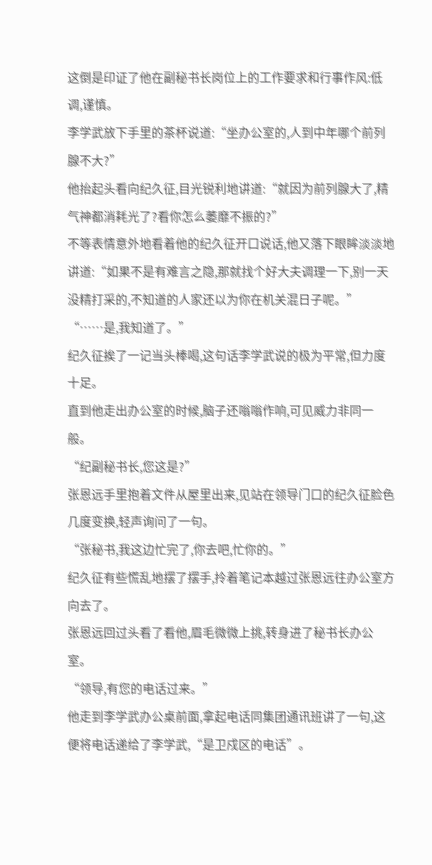这倒是印证了他在副秘书长岗位上的工作要求和行事作风:低调,谨慎。
李学武放下手里的茶杯说道:“坐办公室的,人到中年哪个前列腺不大?”
他抬起头看向纪久征,目光锐利地讲道:“就因为前列腺大了,精气神都消耗光了?看你怎么萎靡不振的?”
不等表情意外地看着他的纪久征开口说话,他又落下眼眸淡淡地讲道:“如果不是有难言之隐,那就找个好大夫调理一下,别一天没精打采的,不知道的人家还以为你在机关混日子呢。”
“……是,我知道了。”
纪久征挨了一记当头棒喝,这句话李学武说的极为平常,但力度十足。
直到他走出办公室的时候,脑子还嗡嗡作响,可见威力非同一般。
“纪副秘书长,您这是?”
张恩远手里抱着文件从屋里出来,见站在领导门口的纪久征脸色几度变换,轻声询问了一句。
“张秘书,我这边忙完了,你去吧,忙你的。”
纪久征有些慌乱地摆了摆手,拎着笔记本越过张恩远往办公室方向去了。
张恩远回过头看了看他,眉毛微微上挑,转身进了秘书长办公室。
“领导,有您的电话过来。”
他走到李学武办公桌前面,拿起电话同集团通讯班讲了一句,这便将电话递给了李学武,“是卫戍区的电话”。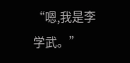“嗯,我是李学武。”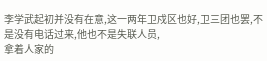李学武起初并没有在意,这一两年卫戍区也好,卫三团也罢,不是没有电话过来,他也不是失联人员,
拿着人家的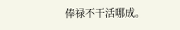俸禄不干活哪成。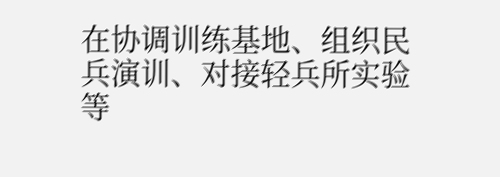在协调训练基地、组织民兵演训、对接轻兵所实验等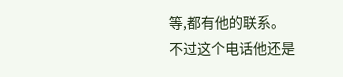等,都有他的联系。
不过这个电话他还是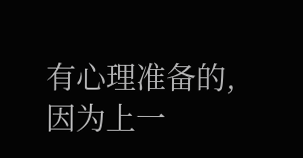有心理准备的,因为上一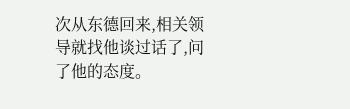次从东德回来,相关领导就找他谈过话了,问了他的态度。